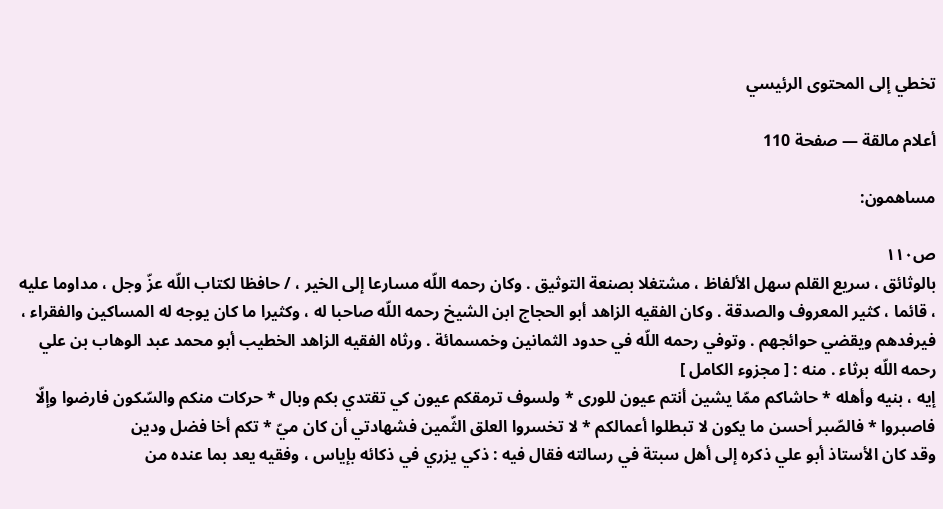تخطي إلى المحتوى الرئيسي

أعلام مالقة — صفحة 110

مساهمون:

ص١١٠
بالوثائق ، سريع القلم سهل الألفاظ ، مشتغلا بصنعة التوثيق . وكان رحمه اللّه مسارعا إلى الخير ، / حافظا لكتاب اللّه عزّ وجل ، مداوما عليه ، قائما ، كثير المعروف والصدقة . وكان الفقيه الزاهد أبو الحجاج ابن الشيخ رحمه اللّه صاحبا له ، وكثيرا ما كان يوجه له المساكين والفقراء ، فيرفدهم ويقضي حوائجهم . وتوفي رحمه اللّه في حدود الثمانين وخمسمائة . ورثاه الفقيه الزاهد الخطيب أبو محمد عبد الوهاب بن علي رحمه اللّه برثاء . منه : [ مجزوء الكامل ]
إيه ، بنيه وأهله * حاشاكم ممّا يشين أنتم عيون للورى * ولسوف ترمقكم عيون كي تقتدي بكم وبال * حركات منكم والسّكون فارضوا وإلّا فاصبروا * فالصّبر أحسن ما يكون لا تبطلوا أعمالكم * لا تخسروا العلق الثّمين فشهادتي أن كان ميّ * تكم أخا فضل ودين
وقد كان الأستاذ أبو علي ذكره إلى أهل سبتة في رسالته فقال فيه : ذكي يزري في ذكائه بإياس ، وفقيه يعد بما عنده من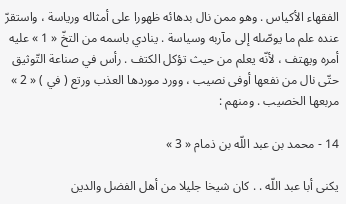الفقهاء الأكياس . وهو ممن نال بدهائه ظهورا على أمثاله ورياسة ، واستقرّ عنده علم ما يوصّله إلى مآربه وسياسة . ينادي باسمه من التخّ « 1 » عليه أمره ويهتف ، لأنّه يعلم من حيث تؤكل الكتف . رأس في صناعة التّوثيق حتّى نال من نفعها أوفى نصيب ، وورد موردها العذب ورتع ( في ) « 2 » مربعها الخصيب . ومنهم :

14 - محمد بن عبد اللّه بن ذمام « 3 »

يكنى أبا عبد اللّه . . كان شيخا جليلا من أهل الفضل والدين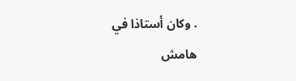. وكان أستاذا في
هامش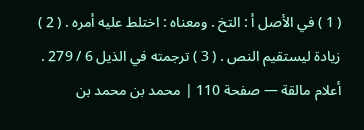( 1 ) في الأصل أ : التخ . ومعناه : اختلط عليه أمره . ( 2 ) زيادة ليستقيم النص . ( 3 ) ترجمته في الذيل 6 / 279 .
أعلام مالقة — صفحة 110 | محمد بن محمد بن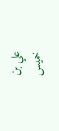علي بن خميس